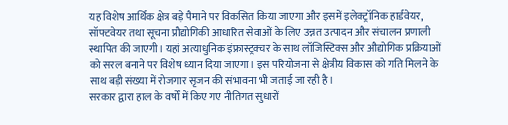यह विशेष आर्थिक क्षेत्र बड़े पैमाने पर विकसित किया जाएगा और इसमें इलेक्ट्रॉनिक हार्डवेयर, सॉफ्टवेयर तथा सूचना प्रौद्योगिकी आधारित सेवाओं के लिए उन्नत उत्पादन और संचालन प्रणाली स्थापित की जाएगी। यहां अत्याधुनिक इंफ्रास्ट्रक्चर के साथ लॉजिस्टिक्स और औद्योगिक प्रक्रियाओं को सरल बनाने पर विशेष ध्यान दिया जाएगा। इस परियोजना से क्षेत्रीय विकास को गति मिलने के साथ बड़ी संख्या में रोजगार सृजन की संभावना भी जताई जा रही है।
सरकार द्वारा हाल के वर्षों में किए गए नीतिगत सुधारों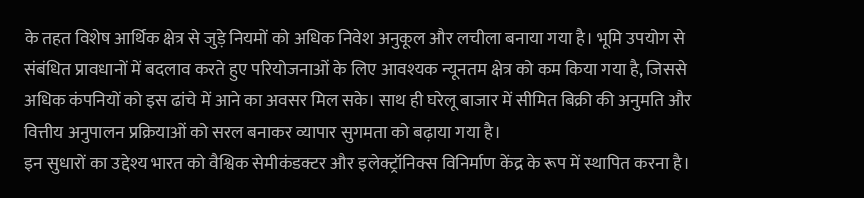के तहत विशेष आर्थिक क्षेत्र से जुड़े नियमों को अधिक निवेश अनुकूल और लचीला बनाया गया है। भूमि उपयोग से संबंधित प्रावधानों में बदलाव करते हुए परियोजनाओं के लिए आवश्यक न्यूनतम क्षेत्र को कम किया गया है, जिससे अधिक कंपनियों को इस ढांचे में आने का अवसर मिल सके। साथ ही घरेलू बाजार में सीमित बिक्री की अनुमति और वित्तीय अनुपालन प्रक्रियाओं को सरल बनाकर व्यापार सुगमता को बढ़ाया गया है।
इन सुधारों का उद्देश्य भारत को वैश्विक सेमीकंडक्टर और इलेक्ट्रॉनिक्स विनिर्माण केंद्र के रूप में स्थापित करना है।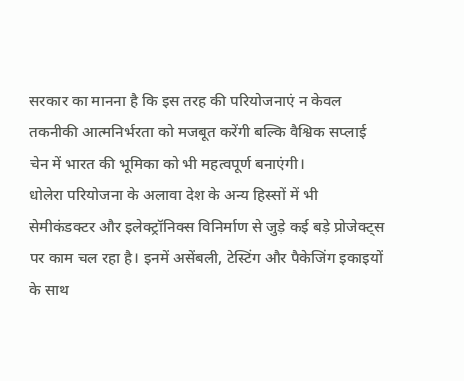सरकार का मानना है कि इस तरह की परियोजनाएं न केवल तकनीकी आत्मनिर्भरता को मजबूत करेंगी बल्कि वैश्विक सप्लाई चेन में भारत की भूमिका को भी महत्वपूर्ण बनाएंगी।
धोलेरा परियोजना के अलावा देश के अन्य हिस्सों में भी सेमीकंडक्टर और इलेक्ट्रॉनिक्स विनिर्माण से जुड़े कई बड़े प्रोजेक्ट्स पर काम चल रहा है। इनमें असेंबली, टेस्टिंग और पैकेजिंग इकाइयों के साथ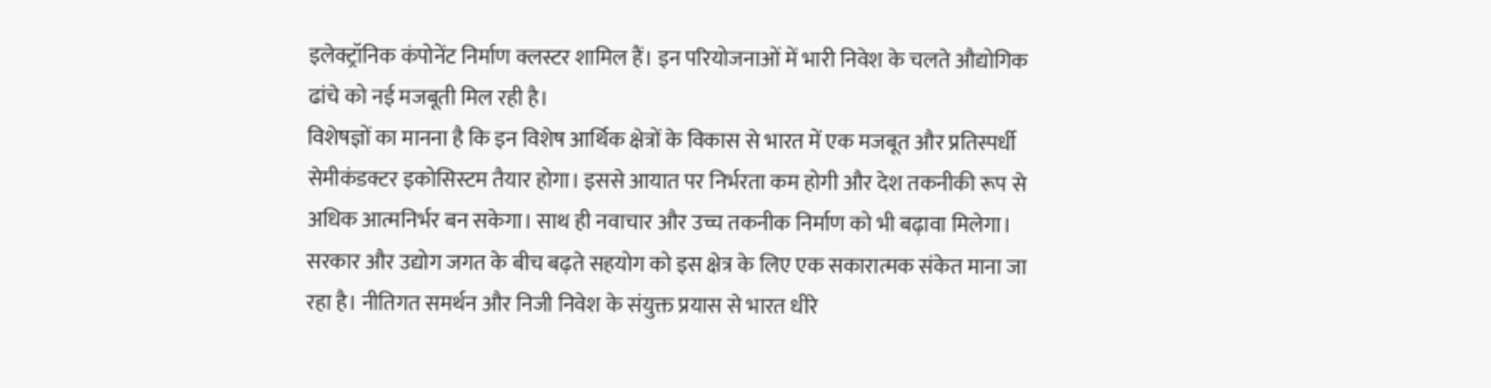इलेक्ट्रॉनिक कंपोनेंट निर्माण क्लस्टर शामिल हैं। इन परियोजनाओं में भारी निवेश के चलते औद्योगिक ढांचे को नई मजबूती मिल रही है।
विशेषज्ञों का मानना है कि इन विशेष आर्थिक क्षेत्रों के विकास से भारत में एक मजबूत और प्रतिस्पर्धी सेमीकंडक्टर इकोसिस्टम तैयार होगा। इससे आयात पर निर्भरता कम होगी और देश तकनीकी रूप से अधिक आत्मनिर्भर बन सकेगा। साथ ही नवाचार और उच्च तकनीक निर्माण को भी बढ़ावा मिलेगा।
सरकार और उद्योग जगत के बीच बढ़ते सहयोग को इस क्षेत्र के लिए एक सकारात्मक संकेत माना जा रहा है। नीतिगत समर्थन और निजी निवेश के संयुक्त प्रयास से भारत धीरे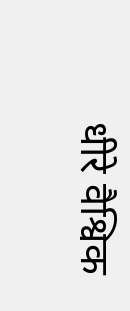धीरे वैश्विक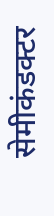सेमीकंडक्टर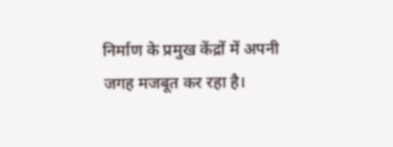निर्माण के प्रमुख केंद्रों में अपनी जगह मजबूत कर रहा है।